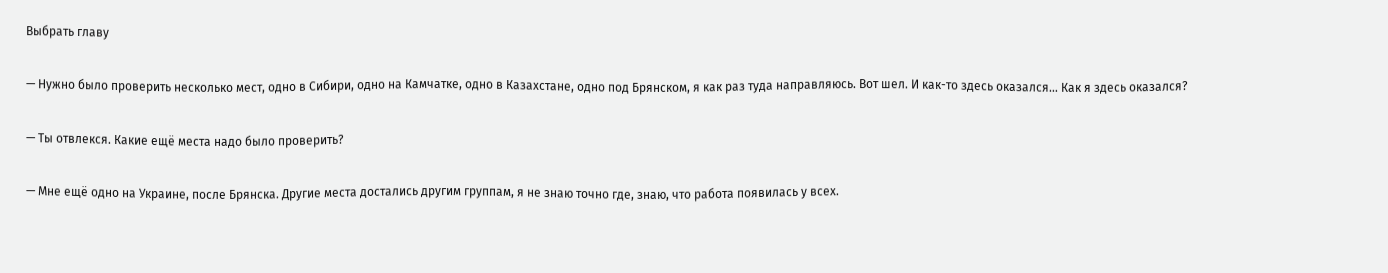Выбрать главу

— Нужно было проверить несколько мест, одно в Сибири, одно на Камчатке, одно в Казахстане, одно под Брянском, я как раз туда направляюсь. Вот шел. И как-то здесь оказался… Как я здесь оказался?

— Ты отвлекся. Какие ещё места надо было проверить?

— Мне ещё одно на Украине, после Брянска. Другие места достались другим группам, я не знаю точно где, знаю, что работа появилась у всех.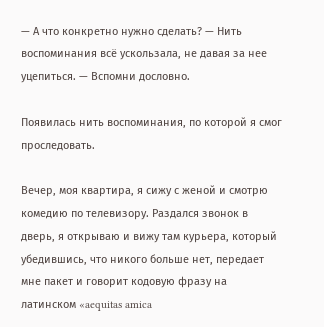— А что конкретно нужно сделать? — Нить воспоминания всё ускользала, не давая за нее уцепиться. — Вспомни дословно.

Появилась нить воспоминания, по которой я смог проследовать.

Вечер, моя квартира, я сижу с женой и смотрю комедию по телевизору. Раздался звонок в дверь, я открываю и вижу там курьера, который убедившись, что никого больше нет, передает мне пакет и говорит кодовую фразу на латинском «aequitas amica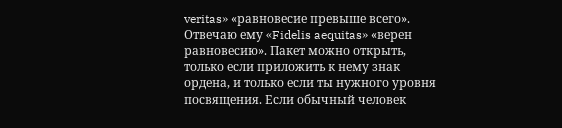veritas» «равновесие превыше всего». Отвечаю ему «Fidelis aequitas» «верен равновесию». Пакет можно открыть, только если приложить к нему знак ордена, и только если ты нужного уровня посвящения. Если обычный человек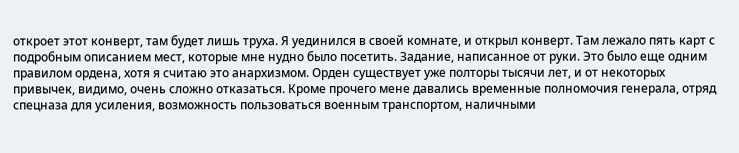откроет этот конверт, там будет лишь труха. Я уединился в своей комнате, и открыл конверт. Там лежало пять карт с подробным описанием мест, которые мне нудно было посетить. Задание, написанное от руки. Это было еще одним правилом ордена, хотя я считаю это анархизмом. Орден существует уже полторы тысячи лет, и от некоторых привычек, видимо, очень сложно отказаться. Кроме прочего мене давались временные полномочия генерала, отряд спецназа для усиления, возможность пользоваться военным транспортом, наличными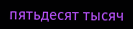пятьдесят тысяч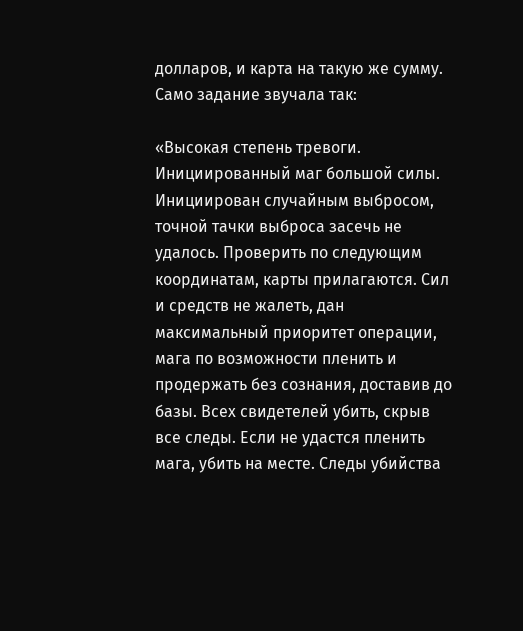долларов, и карта на такую же сумму. Само задание звучала так:

«Высокая степень тревоги. Инициированный маг большой силы. Инициирован случайным выбросом, точной тачки выброса засечь не удалось. Проверить по следующим координатам, карты прилагаются. Сил и средств не жалеть, дан максимальный приоритет операции, мага по возможности пленить и продержать без сознания, доставив до базы. Всех свидетелей убить, скрыв все следы. Если не удастся пленить мага, убить на месте. Следы убийства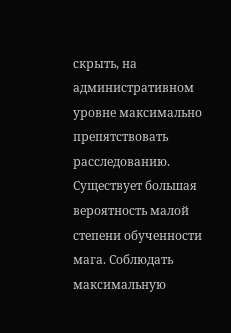скрыть, на административном уровне максимально препятствовать расследованию. Существует большая вероятность малой степени обученности мага. Соблюдать максимальную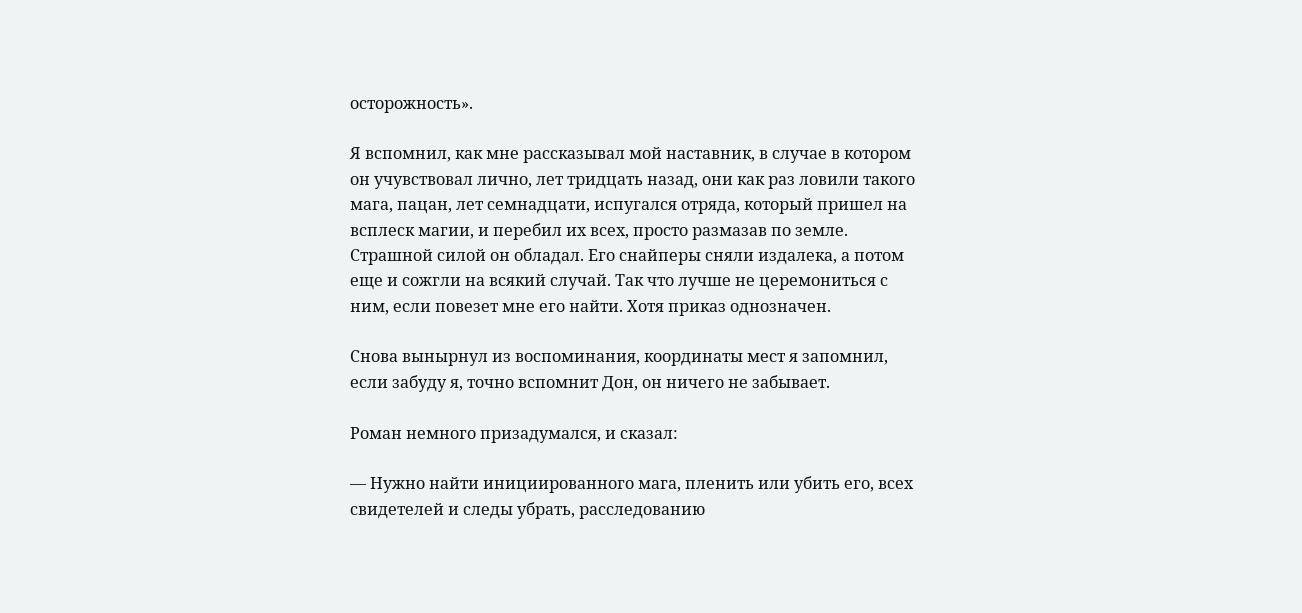осторожность».

Я вспомнил, как мне рассказывал мой наставник, в случае в котором он учувствовал лично, лет тридцать назад, они как раз ловили такого мага, пацан, лет семнадцати, испугался отряда, который пришел на всплеск магии, и перебил их всех, просто размазав по земле. Страшной силой он обладал. Его снайперы сняли издалека, а потом еще и сожгли на всякий случай. Так что лучше не церемониться с ним, если повезет мне его найти. Хотя приказ однозначен.

Снова вынырнул из воспоминания, координаты мест я запомнил, если забуду я, точно вспомнит Дон, он ничего не забывает.

Роман немного призадумался, и сказал:

— Нужно найти инициированного мага, пленить или убить его, всех свидетелей и следы убрать, расследованию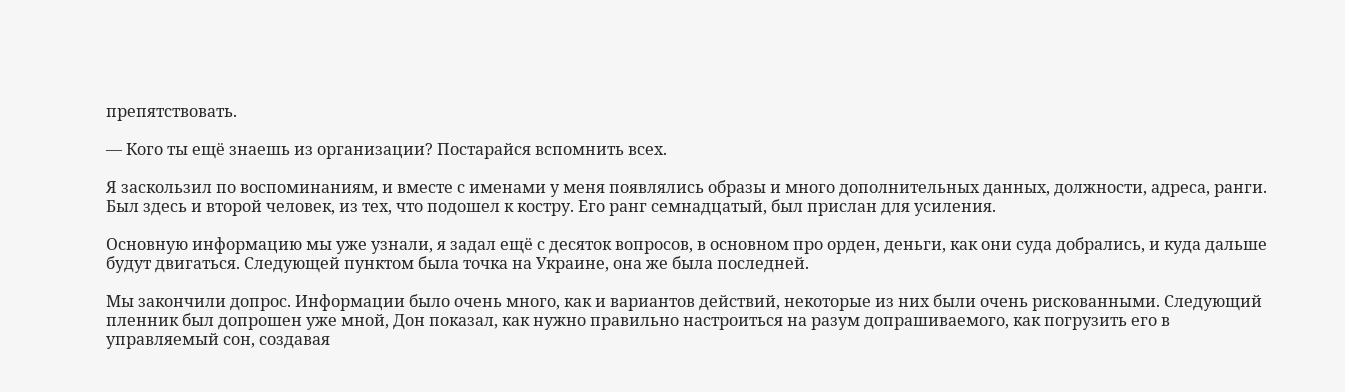препятствовать.

— Кого ты ещё знаешь из организации? Постарайся вспомнить всех.

Я заскользил по воспоминаниям, и вместе с именами у меня появлялись образы и много дополнительных данных, должности, адреса, ранги. Был здесь и второй человек, из тех, что подошел к костру. Его ранг семнадцатый, был прислан для усиления.

Основную информацию мы уже узнали, я задал ещё с десяток вопросов, в основном про орден, деньги, как они суда добрались, и куда дальше будут двигаться. Следующей пунктом была точка на Украине, она же была последней.

Мы закончили допрос. Информации было очень много, как и вариантов действий, некоторые из них были очень рискованными. Следующий пленник был допрошен уже мной, Дон показал, как нужно правильно настроиться на разум допрашиваемого, как погрузить его в управляемый сон, создавая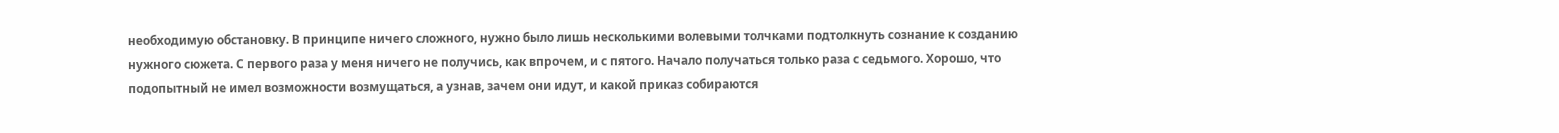необходимую обстановку. В принципе ничего сложного, нужно было лишь несколькими волевыми толчками подтолкнуть сознание к созданию нужного сюжета. С первого раза у меня ничего не получись, как впрочем, и с пятого. Начало получаться только раза с седьмого. Хорошо, что подопытный не имел возможности возмущаться, а узнав, зачем они идут, и какой приказ собираются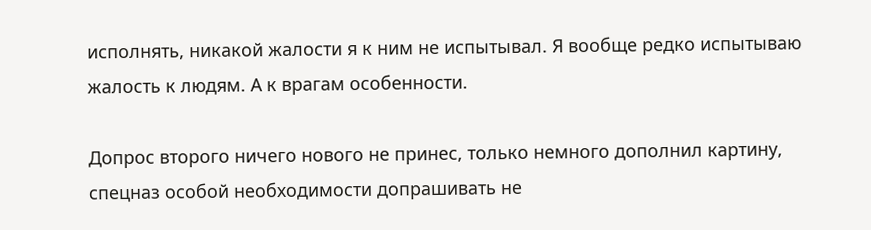исполнять, никакой жалости я к ним не испытывал. Я вообще редко испытываю жалость к людям. А к врагам особенности.

Допрос второго ничего нового не принес, только немного дополнил картину, спецназ особой необходимости допрашивать не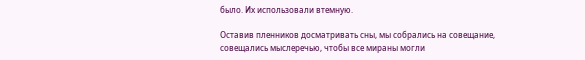было. Их использовали втемную.

Оставив пленников досматривать сны, мы собрались на совещание, совещались мыслеречью, чтобы все мираны могли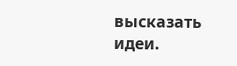высказать идеи.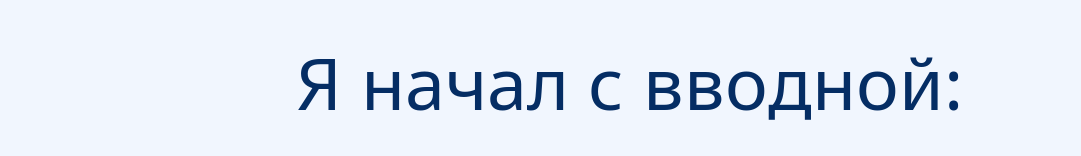Я начал с вводной: